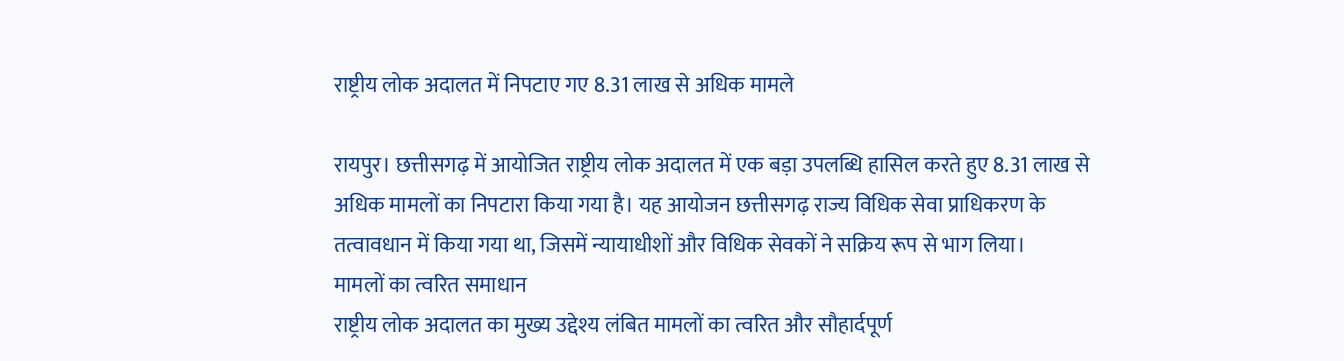राष्ट्रीय लोक अदालत में निपटाए गए 8.31 लाख से अधिक मामले

रायपुर। छत्तीसगढ़ में आयोजित राष्ट्रीय लोक अदालत में एक बड़ा उपलब्धि हासिल करते हुए 8.31 लाख से अधिक मामलों का निपटारा किया गया है। यह आयोजन छत्तीसगढ़ राज्य विधिक सेवा प्राधिकरण के तत्वावधान में किया गया था, जिसमें न्यायाधीशों और विधिक सेवकों ने सक्रिय रूप से भाग लिया।
मामलों का त्वरित समाधान
राष्ट्रीय लोक अदालत का मुख्य उद्देश्य लंबित मामलों का त्वरित और सौहार्दपूर्ण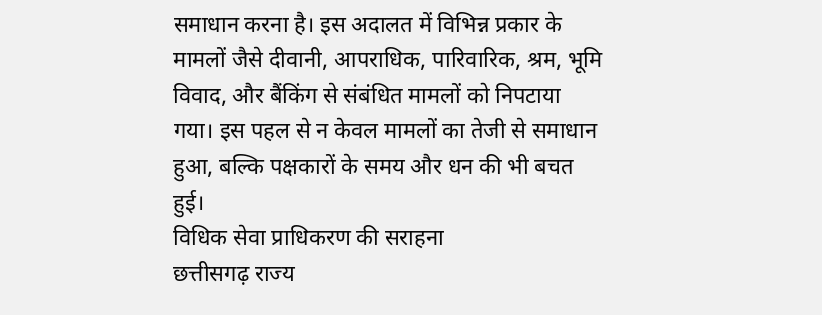समाधान करना है। इस अदालत में विभिन्न प्रकार के मामलों जैसे दीवानी, आपराधिक, पारिवारिक, श्रम, भूमि विवाद, और बैंकिंग से संबंधित मामलों को निपटाया गया। इस पहल से न केवल मामलों का तेजी से समाधान हुआ, बल्कि पक्षकारों के समय और धन की भी बचत हुई।
विधिक सेवा प्राधिकरण की सराहना
छत्तीसगढ़ राज्य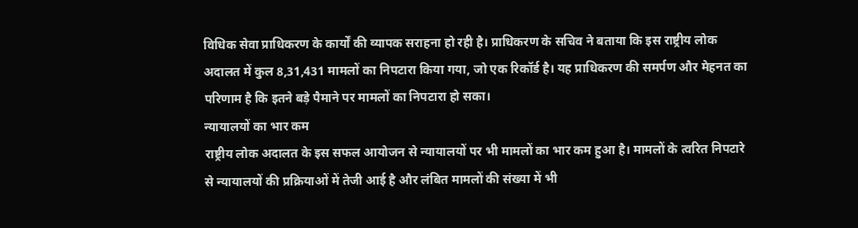विधिक सेवा प्राधिकरण के कार्यों की व्यापक सराहना हो रही है। प्राधिकरण के सचिव ने बताया कि इस राष्ट्रीय लोक अदालत में कुल 8,31,431 मामलों का निपटारा किया गया, जो एक रिकॉर्ड है। यह प्राधिकरण की समर्पण और मेहनत का परिणाम है कि इतने बड़े पैमाने पर मामलों का निपटारा हो सका।
न्यायालयों का भार कम
राष्ट्रीय लोक अदालत के इस सफल आयोजन से न्यायालयों पर भी मामलों का भार कम हुआ है। मामलों के त्वरित निपटारे से न्यायालयों की प्रक्रियाओं में तेजी आई है और लंबित मामलों की संख्या में भी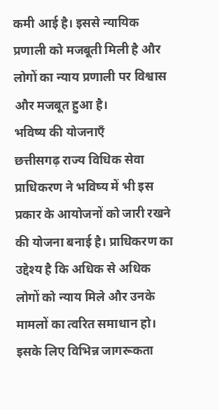कमी आई है। इससे न्यायिक प्रणाली को मजबूती मिली है और लोगों का न्याय प्रणाली पर विश्वास और मजबूत हुआ है।
भविष्य की योजनाएँ
छत्तीसगढ़ राज्य विधिक सेवा प्राधिकरण ने भविष्य में भी इस प्रकार के आयोजनों को जारी रखने की योजना बनाई है। प्राधिकरण का उद्देश्य है कि अधिक से अधिक लोगों को न्याय मिले और उनके मामलों का त्वरित समाधान हो। इसके लिए विभिन्न जागरूकता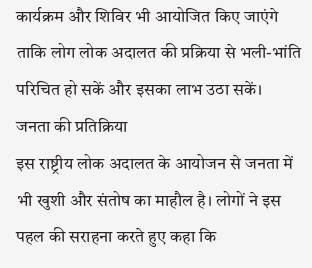कार्यक्रम और शिविर भी आयोजित किए जाएंगे ताकि लोग लोक अदालत की प्रक्रिया से भली-भांति परिचित हो सकें और इसका लाभ उठा सकें।
जनता की प्रतिक्रिया
इस राष्ट्रीय लोक अदालत के आयोजन से जनता में भी खुशी और संतोष का माहौल है। लोगों ने इस पहल की सराहना करते हुए कहा कि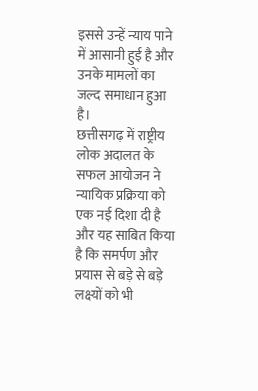इससे उन्हें न्याय पाने में आसानी हुई है और उनके मामलों का जल्द समाधान हुआ है।
छत्तीसगढ़ में राष्ट्रीय लोक अदालत के सफल आयोजन ने न्यायिक प्रक्रिया को एक नई दिशा दी है और यह साबित किया है कि समर्पण और प्रयास से बड़े से बड़े लक्ष्यों को भी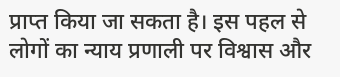प्राप्त किया जा सकता है। इस पहल से लोगों का न्याय प्रणाली पर विश्वास और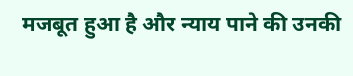मजबूत हुआ है और न्याय पाने की उनकी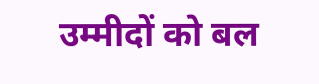उम्मीदों को बल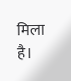मिला है।